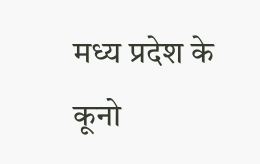मध्य प्रदेश के कूनो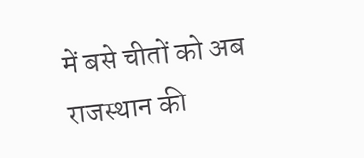में बसे चीतों को अब राजस्थान की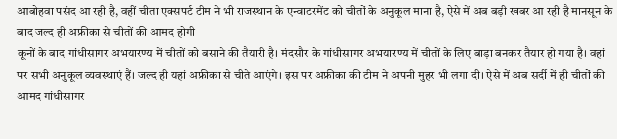आबोहवा पसंद आ रही है, वहीं चीता एक्सपर्ट टीम ने भी राजस्थान के एन्वाटरमेंट को चीतों के अनुकूल माना है, ऐसे में अब बड़ी खबर आ रही है मानसून के बाद जल्द ही अफ्रीका से चीतों की आमद होगी
कूनों के बाद गांधीसागर अभयारण्य में चीतों को बसाने की तैयारी है। मंदसौर के गांधीसागर अभयारण्य में चीतों के लिए बाड़ा बनकर तैयार हो गया है। वहां पर सभी अनुकूल व्यवस्थाएं हैं। जल्द ही यहां अफ्रीका से चीते आएंगे। इस पर अफ्रीका की टीम ने अपनी मुहर भी लगा दी। ऐसे में अब सर्दी में ही चीतों की आमद गांधीसागर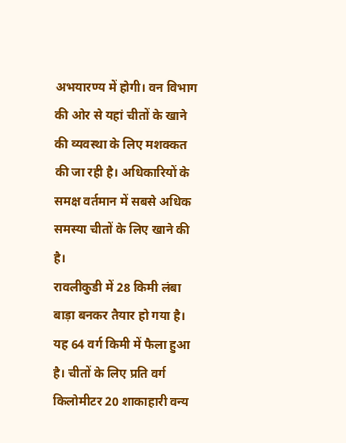अभयारण्य में होगी। वन विभाग की ओर से यहां चीतों के खाने की व्यवस्था के लिए मशक्कत की जा रही है। अधिकारियों के समक्ष वर्तमान में सबसे अधिक समस्या चीतों के लिए खाने की है।
रावलीकुडी में 28 किमी लंबा बाड़ा बनकर तैयार हो गया है। यह 64 वर्ग किमी में फैला हुआ है। चीतों के लिए प्रति वर्ग किलोमीटर 20 शाकाहारी वन्य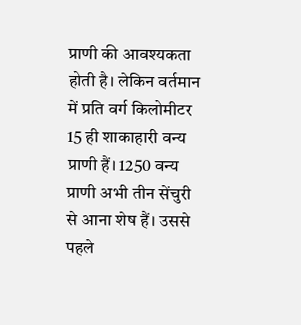प्राणी की आवश्यकता होती है। लेकिन वर्तमान में प्रति वर्ग किलोमीटर 15 ही शाकाहारी वन्य प्राणी हैं। 1250 वन्य प्राणी अभी तीन सेंचुरी से आना शेष हैं। उससे पहले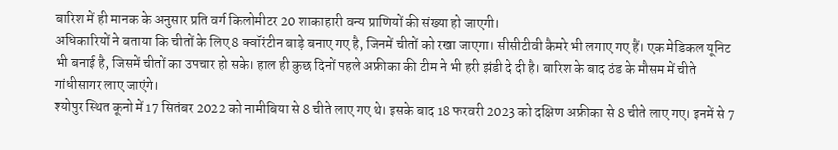बारिश में ही मानक के अनुसार प्रति वर्ग किलोमीटर 20 शाकाहारी वन्य प्राणियों की संख्या हो जाएगी।
अधिकारियों ने बताया कि चीतों के लिए 8 क्वॉरंटीन बाड़े बनाए गए है, जिनमें चीतों को रखा जाएगा। सीसीटीवी कैमरे भी लगाए गए हैं। एक मेडिकल यूनिट भी बनाई है, जिसमें चीतों का उपचार हो सके। हाल ही कुछ दिनों पहले अफ्रीका की टीम ने भी हरी झंडी दे दी है। बारिश के बाद ठंड के मौसम में चीते गांधीसागर लाए जाएंगे।
श्योपुर स्थित कूनो में 17 सितंबर 2022 को नामीबिया से 8 चीते लाए गए थे। इसके बाद 18 फरवरी 2023 को दक्षिण अफ्रीका से 8 चीते लाए गए। इनमें से 7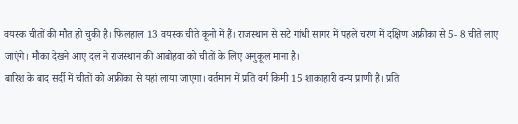वयस्क चीतों की मौत हो चुकी है। फिलहाल 13 वयस्क चीते कूनो में हैं। राजस्थान से सटे गांधी सागर में पहले चरण में दक्षिण अफ्रीका से 5- 8 चीते लाए जाएंगे। मौका देखने आए दल ने राजस्थान की आबोहवा को चीतों के लिए अनुकूल माना है।
बारिश के बाद सर्दी में चीतों को अफ्रीका से यहां लाया जाएगा। वर्तमान में प्रति वर्ग किमी 15 शाकाहारी वन्य प्राणी है। प्रति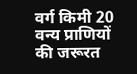वर्ग किमी 20 वन्य प्राणियों की जरूरत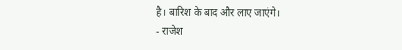है। बारिश के बाद और लाए जाएंगे।
- राजेश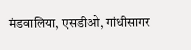मंडवालिया, एसडीओ, गांधीसागर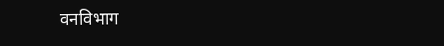वनविभाग